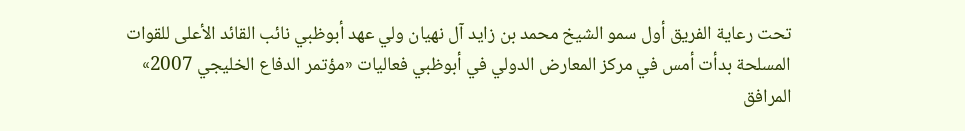تحت رعاية الفريق أول سمو الشيخ محمد بن زايد آل نهيان ولي عهد أبوظبي نائب القائد الأعلى للقوات المسلحة بدأت أمس في مركز المعارض الدولي في أبوظبي فعاليات «مؤتمر الدفاع الخليجي 2007» المرافق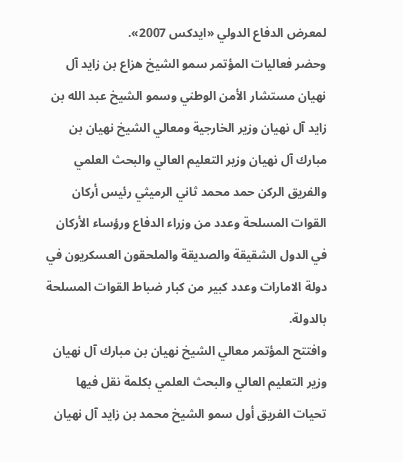لمعرض الدفاع الدولي «ايدكس 2007».
وحضر فعاليات المؤتمر سمو الشيخ هزاع بن زايد آل نهيان مستشار الأمن الوطني وسمو الشيخ عبد الله بن زايد آل نهيان وزير الخارجية ومعالي الشيخ نهيان بن مبارك آل نهيان وزير التعليم العالي والبحث العلمي والفريق الركن حمد محمد ثاني الرميثي رئيس أركان القوات المسلحة وعدد من وزراء الدفاع ورؤساء الأركان في الدول الشقيقة والصديقة والملحقون العسكريون في دولة الامارات وعدد كبير من كبار ضباط القوات المسلحة بالدولة.
وافتتح المؤتمر معالي الشيخ نهيان بن مبارك آل نهيان وزير التعليم العالي والبحث العلمي بكلمة نقل فيها تحيات الفريق أول سمو الشيخ محمد بن زايد آل نهيان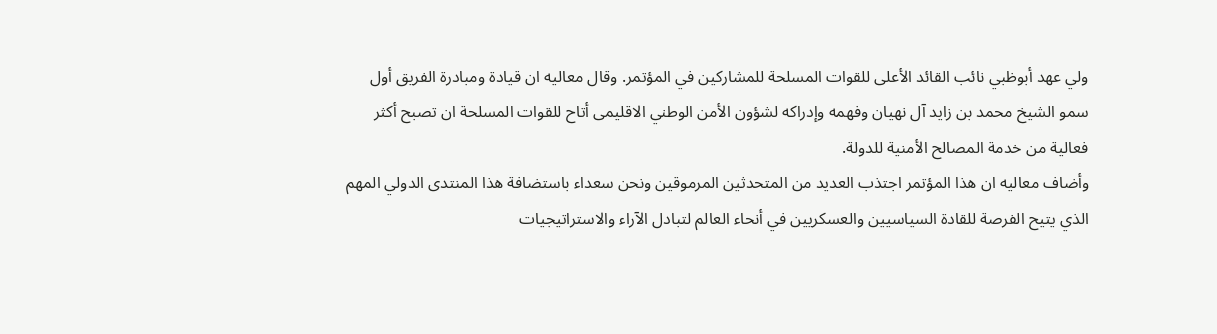ولي عهد أبوظبي نائب القائد الأعلى للقوات المسلحة للمشاركين في المؤتمر. وقال معاليه ان قيادة ومبادرة الفريق أول سمو الشيخ محمد بن زايد آل نهيان وفهمه وإدراكه لشؤون الأمن الوطني الاقليمى أتاح للقوات المسلحة ان تصبح أكثر فعالية من خدمة المصالح الأمنية للدولة.
وأضاف معاليه ان هذا المؤتمر اجتذب العديد من المتحدثين المرموقين ونحن سعداء باستضافة هذا المنتدى الدولي المهم الذي يتيح الفرصة للقادة السياسيين والعسكريين في أنحاء العالم لتبادل الآراء والاستراتيجيات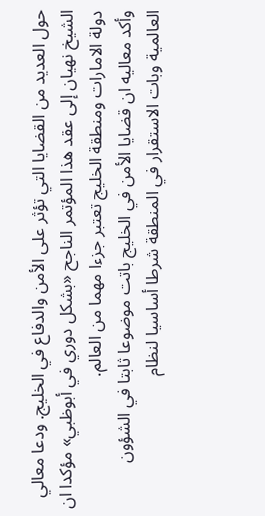حول العديد من القضايا التي تؤثر على الأمن والدفاع في الخليج. ودعا معالي الشيخ نهيان إلى عقد هذا المؤتمر الناجح «بشكل دوري في أبوظبي» مؤكدا ان دولة الامارات ومنطقة الخليج تعتبر جزءا مهما من العالم.
وأكد معاليه ان قضايا الأمن في الخليج باتت موضوعا ثابتا في الشؤون العالمية وبات الاستقرار في المنطقة شرطا أساسيا لنظام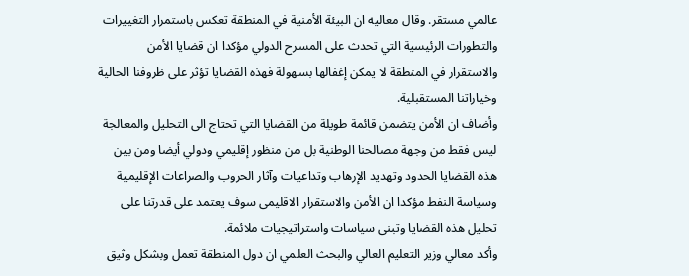عالمي مستقر. وقال معاليه ان البيئة الأمنية في المنطقة تعكس باستمرار التغييرات والتطورات الرئيسية التي تحدث على المسرح الدولي مؤكدا ان قضايا الأمن والاستقرار في المنطقة لا يمكن إغفالها بسهولة فهذه القضايا تؤثر على ظروفنا الحالية وخياراتنا المستقبلية.
وأضاف ان الأمن يتضمن قائمة طويلة من القضايا التي تحتاج الى التحليل والمعالجة ليس فقط من وجهة مصالحنا الوطنية بل من منظور إقليمي ودولي أيضا ومن بين هذه القضايا الحدود وتهديد الإرهاب وتداعيات وآثار الحروب والصراعات الإقليمية وسياسة النفط مؤكدا ان الأمن والاستقرار الاقليمى سوف يعتمد على قدرتنا على تحليل هذه القضايا وتبنى سياسات واستراتيجيات ملائمة.
وأكد معالي وزير التعليم العالي والبحث العلمي ان دول المنطقة تعمل وبشكل وثيق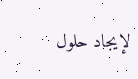لإيجاد حلول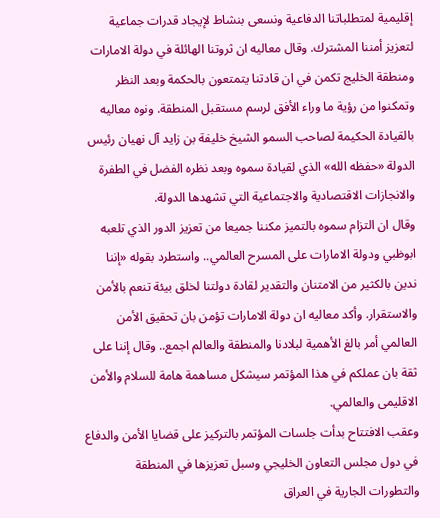إقليمية لمتطلباتنا الدفاعية ونسعى بنشاط لإيجاد قدرات جماعية لتعزيز أمننا المشترك. وقال معاليه ان ثروتنا الهائلة في دولة الامارات ومنطقة الخليج تكمن في ان قادتنا يتمتعون بالحكمة وبعد النظر وتمكنوا من رؤية ما وراء الأفق لرسم مستقبل المنطقة. ونوه معاليه بالقيادة الحكيمة لصاحب السمو الشيخ خليفة بن زايد آل نهيان رئيس الدولة «حفظه الله» الذي لقيادة سموه وبعد نظره الفضل في الطفرة والانجازات الاقتصادية والاجتماعية التي تشهدها الدولة.
وقال ان التزام سموه بالتميز مكننا جميعا من تعزيز الدور الذي تلعبه ابوظبي ودولة الامارات على المسرح العالمي.. واستطرد بقوله «إننا ندين بالكثير من الامتنان والتقدير لقادة دولتنا لخلق بيئة تنعم بالأمن والاستقرار. وأكد معاليه ان دولة الامارات تؤمن بان تحقيق الأمن العالمي أمر بالغ الأهمية لبلادنا والمنطقة والعالم اجمع.. وقال إننا على ثقة بان عملكم في هذا المؤتمر سيشكل مساهمة هامة للسلام والأمن الاقليمى والعالمي.
وعقب الافتتاح بدأت جلسات المؤتمر بالتركيز على قضايا الأمن والدفاع في دول مجلس التعاون الخليجي وسبل تعزيزها في المنطقة والتطورات الجارية في العراق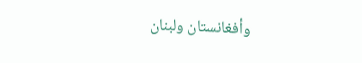وأفغانستان ولبنان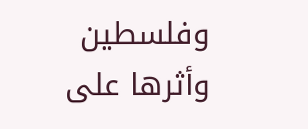وفلسطين وأثرها على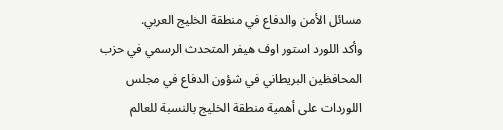مسائل الأمن والدفاع في منطقة الخليج العربي.
وأكد اللورد استور اوف هيفر المتحدث الرسمي في حزب المحافظين البريطاني في شؤون الدفاع في مجلس اللوردات على أهمية منطقة الخليج بالنسبة للعالم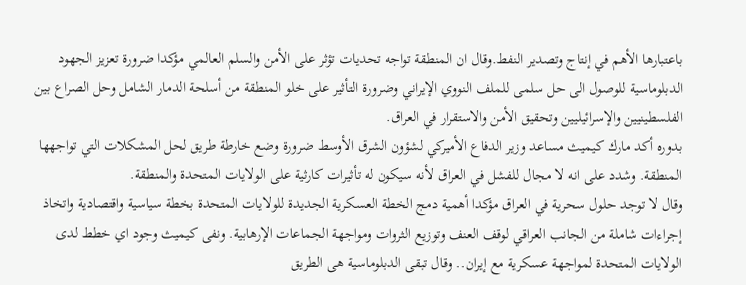باعتبارها الأهم في إنتاج وتصدير النفط.وقال ان المنطقة تواجه تحديات تؤثر على الأمن والسلم العالمي مؤكدا ضرورة تعزيز الجهود الدبلوماسية للوصول الى حل سلمى للملف النووي الإيراني وضرورة التأثير على خلو المنطقة من أسلحة الدمار الشامل وحل الصراع بين الفلسطينيين والإسرائيليين وتحقيق الأمن والاستقرار في العراق.
بدوره أكد مارك كيميث مساعد وزير الدفاع الأميركي لشؤون الشرق الأوسط ضرورة وضع خارطة طريق لحل المشكلات التي تواجهها المنطقة. وشدد على انه لا مجال للفشل في العراق لأنه سيكون له تأثيرات كارثية على الولايات المتحدة والمنطقة.
وقال لا توجد حلول سحرية في العراق مؤكدا أهمية دمج الخطة العسكرية الجديدة للولايات المتحدة بخطة سياسية واقتصادية واتخاذ إجراءات شاملة من الجانب العراقي لوقف العنف وتوزيع الثروات ومواجهة الجماعات الإرهابية. ونفى كيميث وجود اي خطط لدى الولايات المتحدة لمواجهة عسكرية مع إيران.. وقال تبقى الدبلوماسية هى الطريق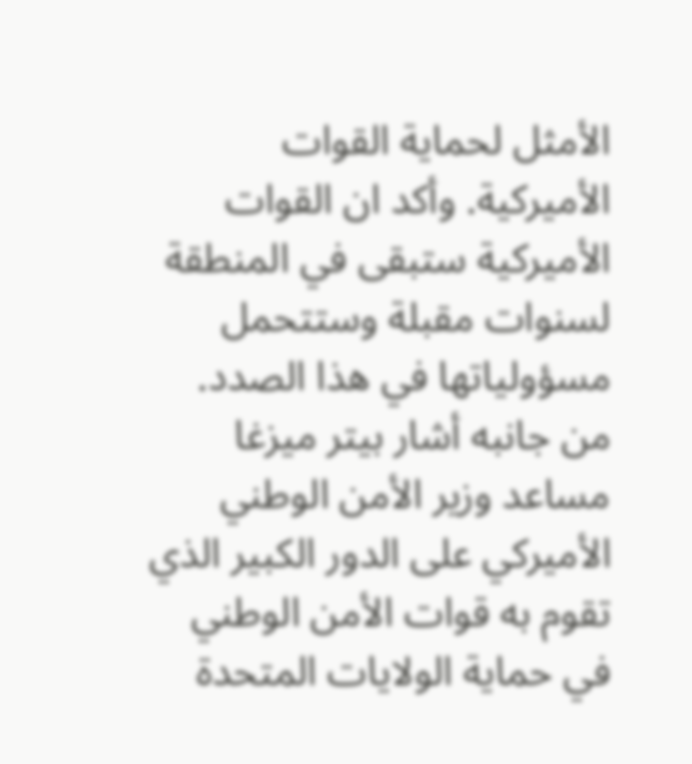الأمثل لحماية القوات الأميركية. وأكد ان القوات الأميركية ستبقى في المنطقة لسنوات مقبلة وستتحمل مسؤولياتها في هذا الصدد.
من جانبه أشار بيتر ميزغا مساعد وزير الأمن الوطني الأميركي على الدور الكبير الذي تقوم به قوات الأمن الوطني في حماية الولايات المتحدة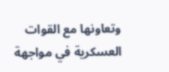وتعاونها مع القوات العسكرية في مواجهة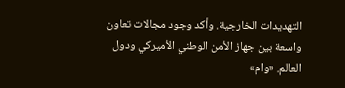التهديدات الخارجية. وأكد وجود مجالات تعاون واسعة بين جهاز الأمن الوطني الأميركي ودول العالم. «وام»